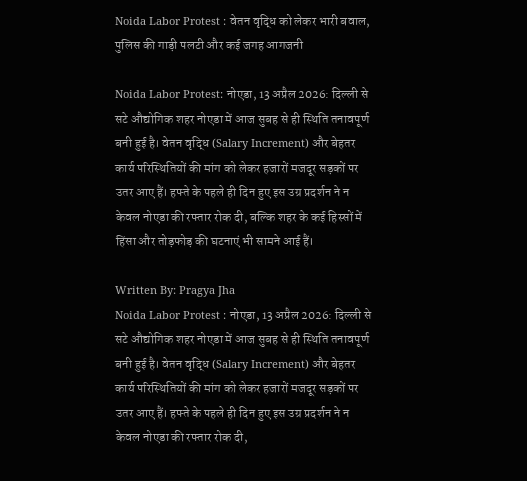Noida Labor Protest : वेतन वृद्धि को लेकर भारी बवाल, पुलिस की गाड़ी पलटी और कई जगह आगजनी

Noida Labor Protest: नोएडा, 13 अप्रैल 2026: दिल्ली से सटे औद्योगिक शहर नोएडा में आज सुबह से ही स्थिति तनावपूर्ण बनी हुई है। वेतन वृद्धि (Salary Increment) और बेहतर कार्य परिस्थितियों की मांग को लेकर हजारों मजदूर सड़कों पर उतर आए हैं। हफ्ते के पहले ही दिन हुए इस उग्र प्रदर्शन ने न केवल नोएडा की रफ्तार रोक दी, बल्कि शहर के कई हिस्सों में हिंसा और तोड़फोड़ की घटनाएं भी सामने आई हैं।

Written By: Pragya Jha
Noida Labor Protest : नोएडा, 13 अप्रैल 2026: दिल्ली से सटे औद्योगिक शहर नोएडा में आज सुबह से ही स्थिति तनावपूर्ण बनी हुई है। वेतन वृद्धि (Salary Increment) और बेहतर कार्य परिस्थितियों की मांग को लेकर हजारों मजदूर सड़कों पर उतर आए हैं। हफ्ते के पहले ही दिन हुए इस उग्र प्रदर्शन ने न केवल नोएडा की रफ्तार रोक दी,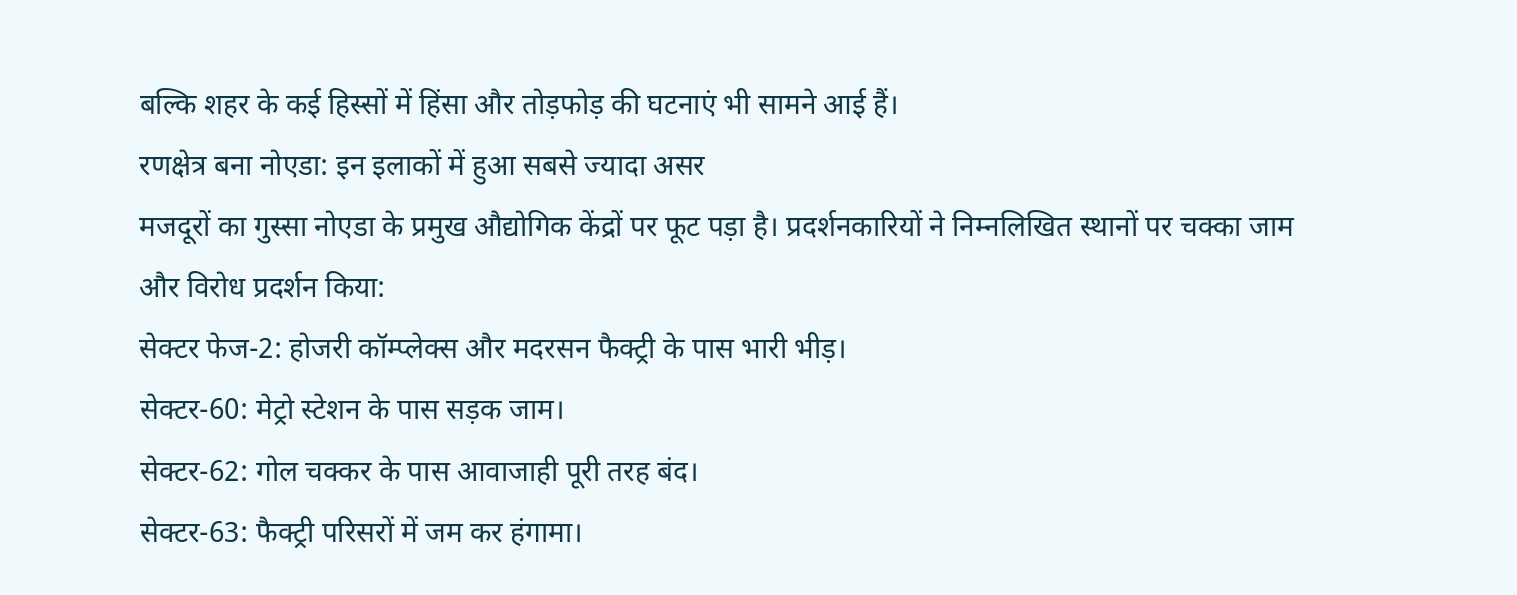बल्कि शहर के कई हिस्सों में हिंसा और तोड़फोड़ की घटनाएं भी सामने आई हैं।
रणक्षेत्र बना नोएडा: इन इलाकों में हुआ सबसे ज्यादा असर
मजदूरों का गुस्सा नोएडा के प्रमुख औद्योगिक केंद्रों पर फूट पड़ा है। प्रदर्शनकारियों ने निम्नलिखित स्थानों पर चक्का जाम और विरोध प्रदर्शन किया:
सेक्टर फेज-2: होजरी कॉम्प्लेक्स और मदरसन फैक्ट्री के पास भारी भीड़।
सेक्टर-60: मेट्रो स्टेशन के पास सड़क जाम।
सेक्टर-62: गोल चक्कर के पास आवाजाही पूरी तरह बंद।
सेक्टर-63: फैक्ट्री परिसरों में जम कर हंगामा।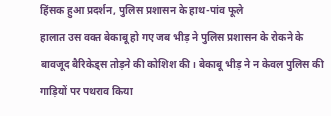हिंसक हुआ प्रदर्शन, पुलिस प्रशासन के हाथ-पांव फूले
हालात उस वक्त बेकाबू हो गए जब भीड़ ने पुलिस प्रशासन के रोकने के बावजूद बैरिकेड्स तोड़ने की कोशिश की। बेकाबू भीड़ ने न केवल पुलिस की गाड़ियों पर पथराव किया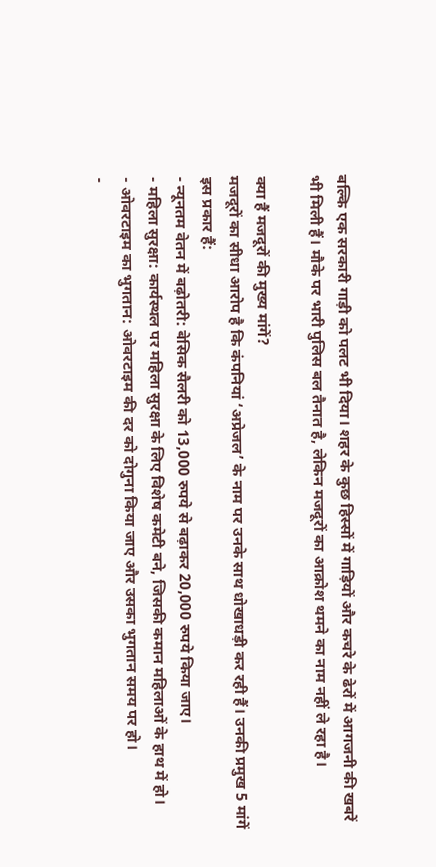बल्कि एक सरकारी गाड़ी को पलट भी दिया। शहर के कुछ हिस्सों में गाड़ियों और कचरे के ढेरों में आगजनी की खबरें भी मिली हैं। मौके पर भारी पुलिस बल तैनात है, लेकिन मजदूरों का आक्रोश थमने का नाम नहीं ले रहा है।

क्या हैं मजदूरों की मुख्य मांगें?
मजदूरों का सीधा आरोप है कि कंपनियां ‘अप्रेजल’ के नाम पर उनके साथ धोखाधड़ी कर रही हैं। उनकी प्रमुख 5 मांगें इस प्रकार हैं:
- न्यूनतम वेतन में बढ़ोतरी: बेसिक सैलरी को 13,000 रुपये से बढ़ाकर 20,000 रुपये किया जाए।
- महिला सुरक्षा: कार्यस्थल पर महिला सुरक्षा के लिए विशेष कमेटी बने, जिसकी कमान महिलाओं के हाथ में हो।
- ओवरटाइम का भुगतान: ओवरटाइम की दर को दोगुना किया जाए और उसका भुगतान समय पर हो।
-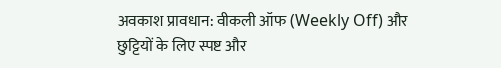अवकाश प्रावधान: वीकली ऑफ (Weekly Off) और छुट्टियों के लिए स्पष्ट और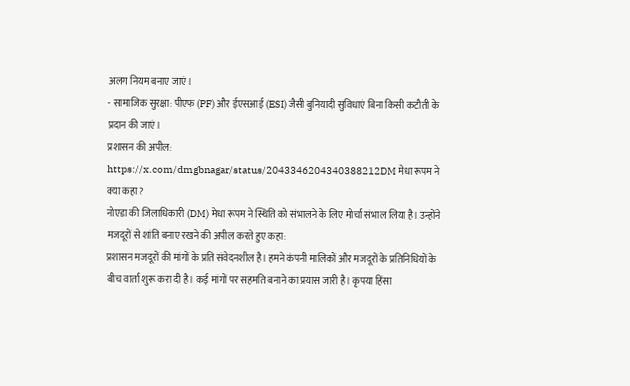अलग नियम बनाए जाएं।
- सामाजिक सुरक्षा: पीएफ (PF) और ईएसआई (ESI) जैसी बुनियादी सुविधाएं बिना किसी कटौती के प्रदान की जाएं।
प्रशासन की अपील: https://x.com/dmgbnagar/status/2043346204340388212DM मेधा रूपम ने क्या कहा?
नोएडा की जिलाधिकारी (DM) मेधा रूपम ने स्थिति को संभालने के लिए मोर्चा संभाल लिया है। उन्होंने मजदूरों से शांति बनाए रखने की अपील करते हुए कहा:
प्रशासन मजदूरों की मांगों के प्रति संवेदनशील है। हमने कंपनी मालिकों और मजदूरों के प्रतिनिधियों के बीच वार्ता शुरू करा दी है। कई मांगों पर सहमति बनाने का प्रयास जारी है। कृपया हिंसा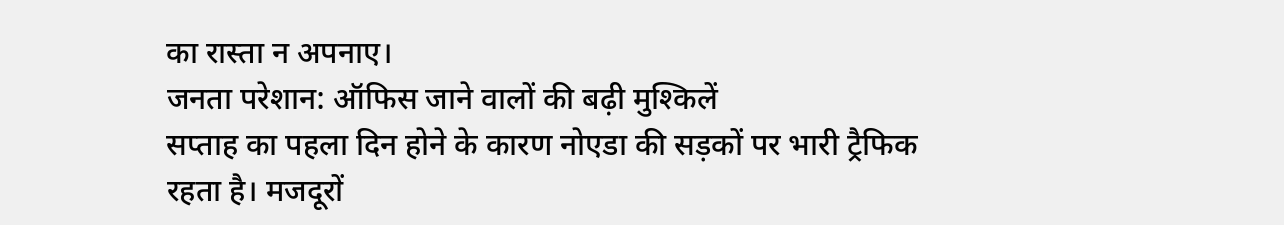का रास्ता न अपनाए।
जनता परेशान: ऑफिस जाने वालों की बढ़ी मुश्किलें
सप्ताह का पहला दिन होने के कारण नोएडा की सड़कों पर भारी ट्रैफिक रहता है। मजदूरों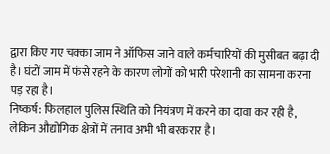द्वारा किए गए चक्का जाम ने ऑफिस जाने वाले कर्मचारियों की मुसीबत बढ़ा दी है। घंटों जाम में फंसे रहने के कारण लोगों को भारी परेशानी का सामना करना पड़ रहा है।
निष्कर्ष: फिलहाल पुलिस स्थिति को नियंत्रण में करने का दावा कर रही है, लेकिन औद्योगिक क्षेत्रों में तनाव अभी भी बरकरार है।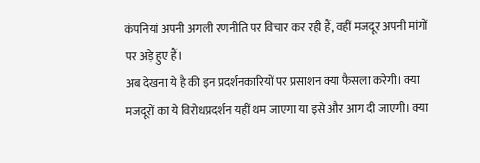कंपनियां अपनी अगली रणनीति पर विचार कर रही हैं, वहीं मजदूर अपनी मांगों पर अड़े हुए हैं।
अब देखना ये है की इन प्रदर्शनकारियों पर प्रसाशन क्या फैसला करेगी। क्या मजदूरों का ये विरोधप्रदर्शन यहीं थम जाएगा या इसे और आग दी जाएगी। क्या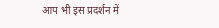आप भी इस प्रदर्शन में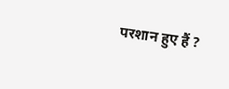परशान हुए हैं ?